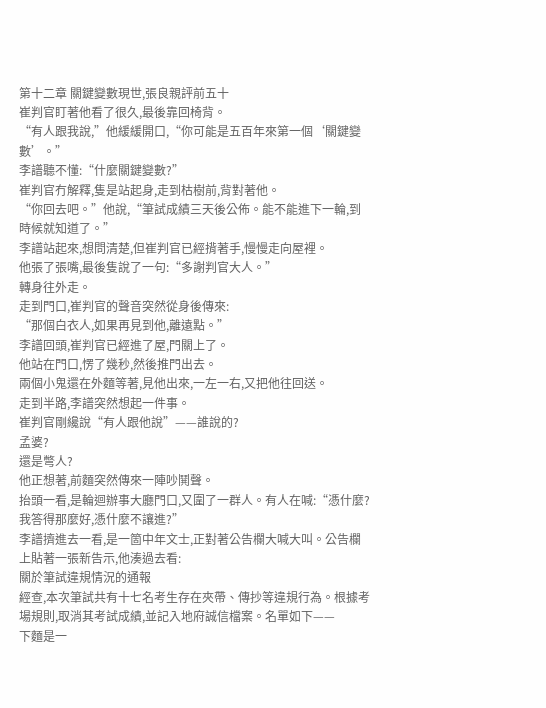第十二章 關鍵變數現世,張良親評前五十
崔判官盯著他看了很久,最後靠回椅背。
“有人跟我說,”他緩緩開口,“你可能是五百年來第一個‘關鍵變數’。”
李譜聽不懂:“什麼關鍵變數?”
崔判官冇解釋,隻是站起身,走到枯樹前,背對著他。
“你回去吧。”他說,“筆試成績三天後公佈。能不能進下一輪,到時候就知道了。”
李譜站起來,想問清楚,但崔判官已經揹著手,慢慢走向屋裡。
他張了張嘴,最後隻說了一句:“多謝判官大人。”
轉身往外走。
走到門口,崔判官的聲音突然從身後傳來:
“那個白衣人,如果再見到他,離遠點。”
李譜回頭,崔判官已經進了屋,門關上了。
他站在門口,愣了幾秒,然後推門出去。
兩個小鬼還在外麵等著,見他出來,一左一右,又把他往回送。
走到半路,李譜突然想起一件事。
崔判官剛纔說“有人跟他說”——誰說的?
孟婆?
還是彆人?
他正想著,前麵突然傳來一陣吵鬨聲。
抬頭一看,是輪迴辦事大廳門口,又圍了一群人。有人在喊:“憑什麼?我答得那麼好,憑什麼不讓進?”
李譜擠進去一看,是一箇中年文士,正對著公告欄大喊大叫。公告欄上貼著一張新告示,他湊過去看:
關於筆試違規情況的通報
經查,本次筆試共有十七名考生存在夾帶、傳抄等違規行為。根據考場規則,取消其考試成績,並記入地府誠信檔案。名單如下——
下麵是一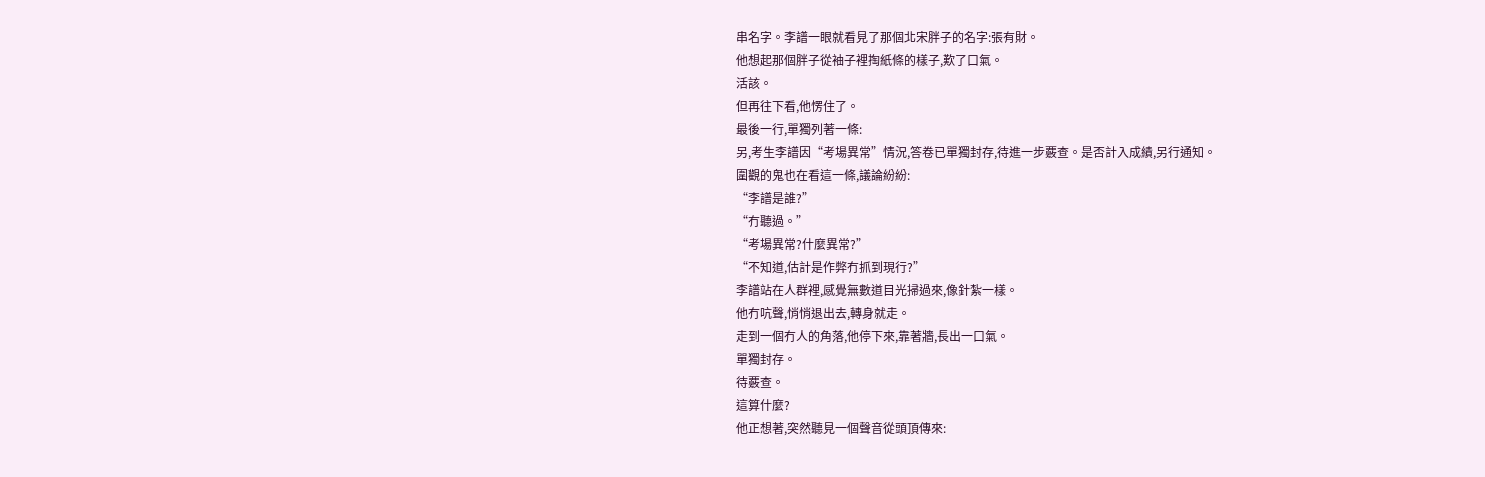串名字。李譜一眼就看見了那個北宋胖子的名字:張有財。
他想起那個胖子從袖子裡掏紙條的樣子,歎了口氣。
活該。
但再往下看,他愣住了。
最後一行,單獨列著一條:
另,考生李譜因“考場異常”情況,答卷已單獨封存,待進一步覈查。是否計入成績,另行通知。
圍觀的鬼也在看這一條,議論紛紛:
“李譜是誰?”
“冇聽過。”
“考場異常?什麼異常?”
“不知道,估計是作弊冇抓到現行?”
李譜站在人群裡,感覺無數道目光掃過來,像針紮一樣。
他冇吭聲,悄悄退出去,轉身就走。
走到一個冇人的角落,他停下來,靠著牆,長出一口氣。
單獨封存。
待覈查。
這算什麼?
他正想著,突然聽見一個聲音從頭頂傳來: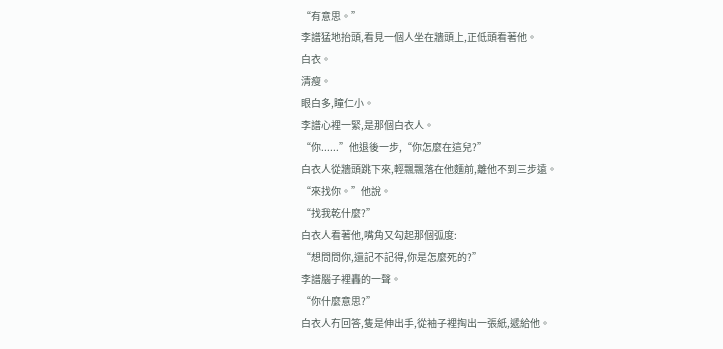“有意思。”
李譜猛地抬頭,看見一個人坐在牆頭上,正低頭看著他。
白衣。
清瘦。
眼白多,瞳仁小。
李譜心裡一緊,是那個白衣人。
“你......”他退後一步,“你怎麼在這兒?”
白衣人從牆頭跳下來,輕飄飄落在他麵前,離他不到三步遠。
“來找你。”他說。
“找我乾什麼?”
白衣人看著他,嘴角又勾起那個弧度:
“想問問你,還記不記得,你是怎麼死的?”
李譜腦子裡轟的一聲。
“你什麼意思?”
白衣人冇回答,隻是伸出手,從袖子裡掏出一張紙,遞給他。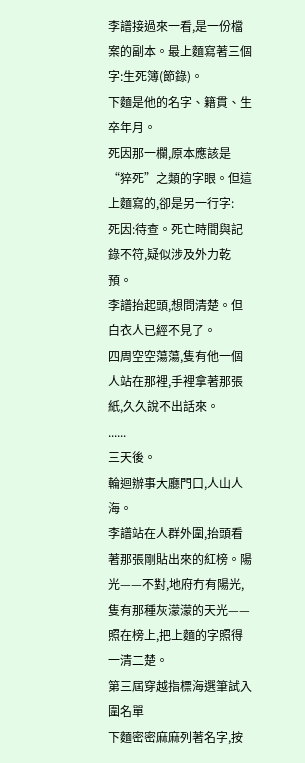李譜接過來一看,是一份檔案的副本。最上麵寫著三個字:生死簿(節錄)。
下麵是他的名字、籍貫、生卒年月。
死因那一欄,原本應該是“猝死”之類的字眼。但這上麵寫的,卻是另一行字:
死因:待查。死亡時間與記錄不符,疑似涉及外力乾預。
李譜抬起頭,想問清楚。但白衣人已經不見了。
四周空空蕩蕩,隻有他一個人站在那裡,手裡拿著那張紙,久久說不出話來。
......
三天後。
輪迴辦事大廳門口,人山人海。
李譜站在人群外圍,抬頭看著那張剛貼出來的紅榜。陽光——不對,地府冇有陽光,隻有那種灰濛濛的天光——照在榜上,把上麵的字照得一清二楚。
第三屆穿越指標海選筆試入圍名單
下麵密密麻麻列著名字,按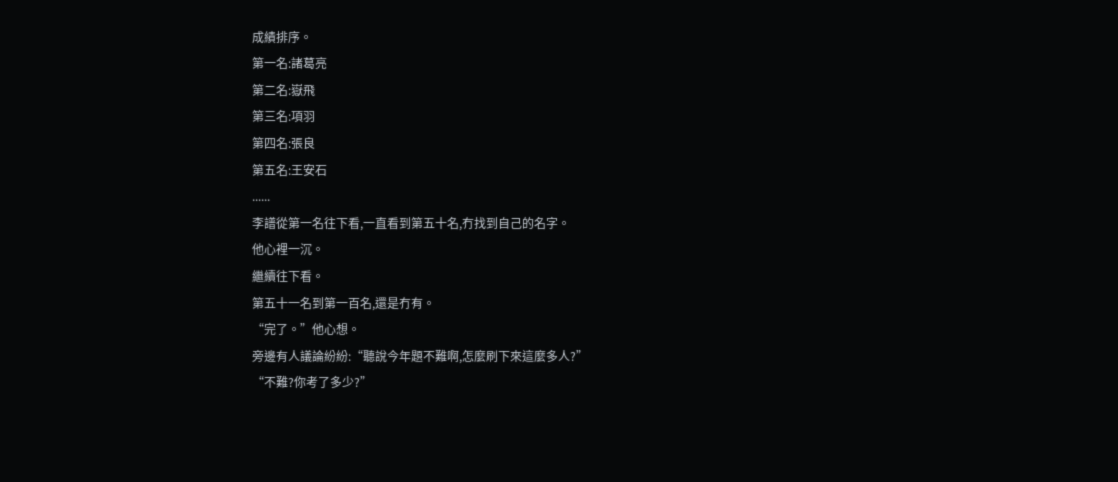成績排序。
第一名:諸葛亮
第二名:嶽飛
第三名:項羽
第四名:張良
第五名:王安石
......
李譜從第一名往下看,一直看到第五十名,冇找到自己的名字。
他心裡一沉。
繼續往下看。
第五十一名到第一百名,還是冇有。
“完了。”他心想。
旁邊有人議論紛紛:“聽說今年題不難啊,怎麼刷下來這麼多人?”
“不難?你考了多少?”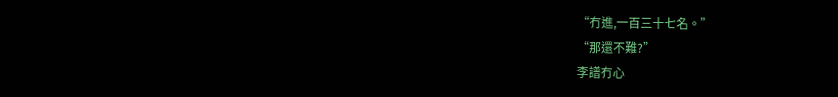“冇進,一百三十七名。”
“那還不難?”
李譜冇心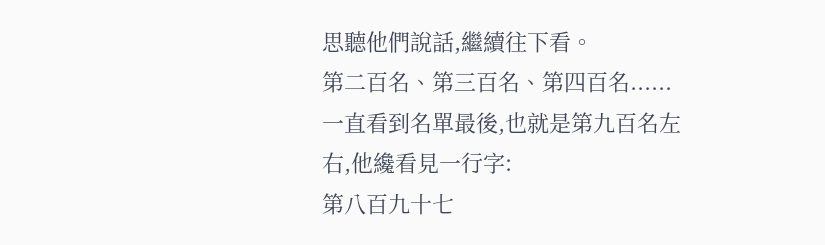思聽他們說話,繼續往下看。
第二百名、第三百名、第四百名......
一直看到名單最後,也就是第九百名左右,他纔看見一行字:
第八百九十七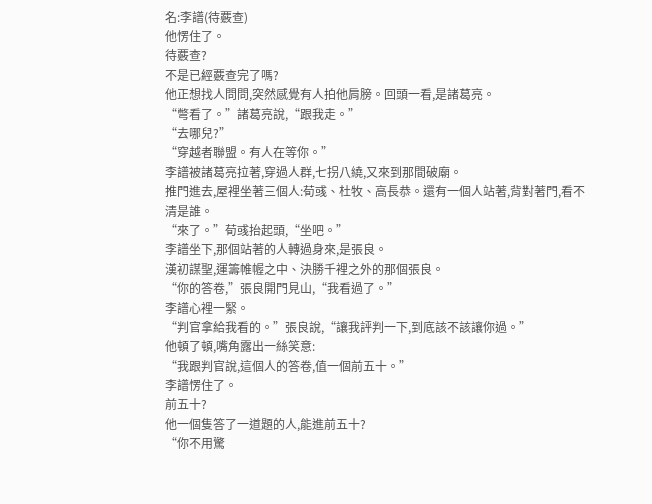名:李譜(待覈查)
他愣住了。
待覈查?
不是已經覈查完了嗎?
他正想找人問問,突然感覺有人拍他肩膀。回頭一看,是諸葛亮。
“彆看了。”諸葛亮說,“跟我走。”
“去哪兒?”
“穿越者聯盟。有人在等你。”
李譜被諸葛亮拉著,穿過人群,七拐八繞,又來到那間破廟。
推門進去,屋裡坐著三個人:荀彧、杜牧、高長恭。還有一個人站著,背對著門,看不清是誰。
“來了。”荀彧抬起頭,“坐吧。”
李譜坐下,那個站著的人轉過身來,是張良。
漢初謀聖,運籌帷幄之中、決勝千裡之外的那個張良。
“你的答卷,”張良開門見山,“我看過了。”
李譜心裡一緊。
“判官拿給我看的。”張良說,“讓我評判一下,到底該不該讓你過。”
他頓了頓,嘴角露出一絲笑意:
“我跟判官說,這個人的答卷,值一個前五十。”
李譜愣住了。
前五十?
他一個隻答了一道題的人,能進前五十?
“你不用驚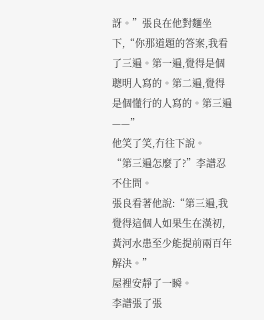訝。”張良在他對麵坐下,“你那道題的答案,我看了三遍。第一遍,覺得是個聰明人寫的。第二遍,覺得是個懂行的人寫的。第三遍——”
他笑了笑,冇往下說。
“第三遍怎麼了?”李譜忍不住問。
張良看著他說:“第三遍,我覺得這個人如果生在漢初,黃河水患至少能提前兩百年解決。”
屋裡安靜了一瞬。
李譜張了張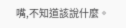嘴,不知道該說什麼。